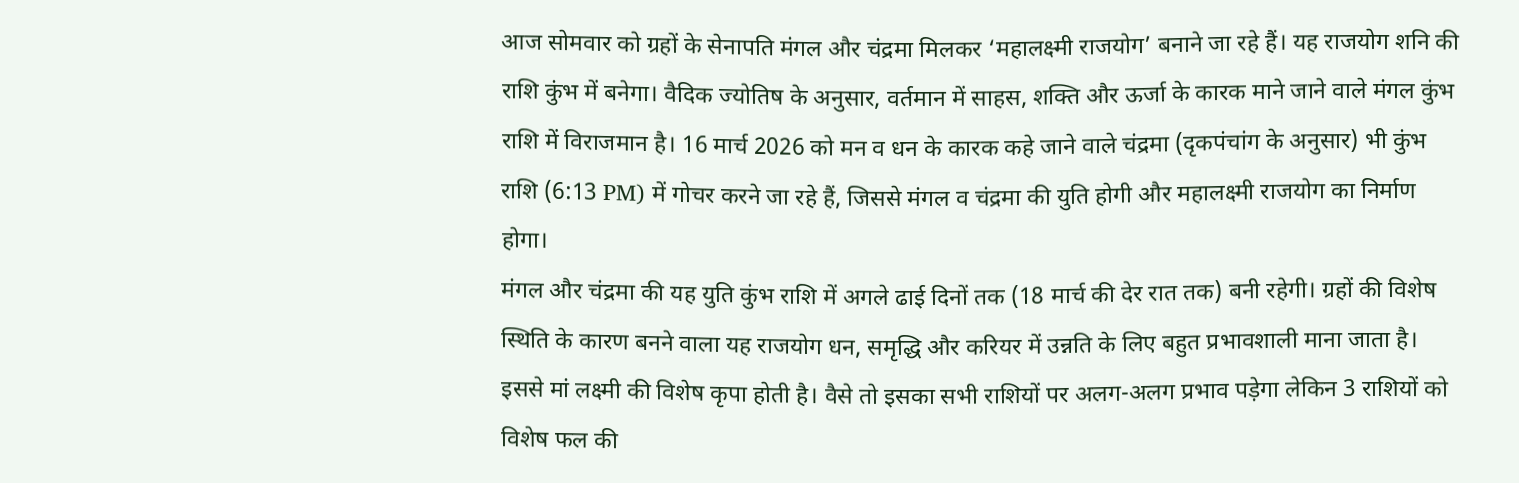आज सोमवार को ग्रहों के सेनापति मंगल और चंद्रमा मिलकर ‘महालक्ष्मी राजयोग’ बनाने जा रहे हैं। यह राजयोग शनि की राशि कुंभ में बनेगा। वैदिक ज्योतिष के अनुसार, वर्तमान में साहस, शक्ति और ऊर्जा के कारक माने जाने वाले मंगल कुंभ राशि में विराजमान है। 16 मार्च 2026 को मन व धन के कारक कहे जाने वाले चंद्रमा (दृकपंचांग के अनुसार) भी कुंभ राशि (6:13 PM) में गोचर करने जा रहे हैं, जिससे मंगल व चंद्रमा की युति होगी और महालक्ष्मी राजयोग का निर्माण होगा।
मंगल और चंद्रमा की यह युति कुंभ राशि में अगले ढाई दिनों तक (18 मार्च की देर रात तक) बनी रहेगी। ग्रहों की विशेष स्थिति के कारण बनने वाला यह राजयोग धन, समृद्धि और करियर में उन्नति के लिए बहुत प्रभावशाली माना जाता है। इससे मां लक्ष्मी की विशेष कृपा होती है। वैसे तो इसका सभी राशियों पर अलग-अलग प्रभाव पड़ेगा लेकिन 3 राशियों को विशेष फल की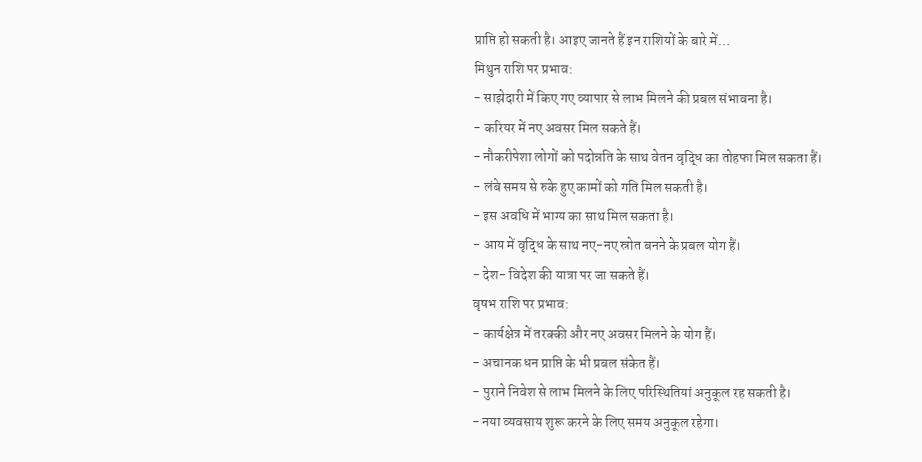प्राप्ति हो सकती है। आइए जानते हैं इन राशियों के बारे में…
मिथुन राशि पर प्रभाव:
- साझेदारी में किए गए व्यापार से लाभ मिलने की प्रबल संभावना है।
- करियर में नए अवसर मिल सकते हैं।
- नौकरीपेशा लोगों को पदोन्नति के साथ वेतन वृद्धि का तोहफा मिल सकता हैं।
- लंबे समय से रुके हुए कामों को गति मिल सकती है।
- इस अवधि में भाग्य का साथ मिल सकता है।
- आय में वृद्धि के साथ नए-नए स्रोत बनने के प्रबल योग हैं।
- देश- विदेश की यात्रा पर जा सकते हैं।
वृषभ राशि पर प्रभाव:
- कार्यक्षेत्र में तरक्की और नए अवसर मिलने के योग हैं।
- अचानक धन प्राप्ति के भी प्रबल संकेत हैं।
- पुराने निवेश से लाभ मिलने के लिए परिस्थितियां अनुकूल रह सकती है।
- नया व्यवसाय शुरू करने के लिए समय अनुकूल रहेगा।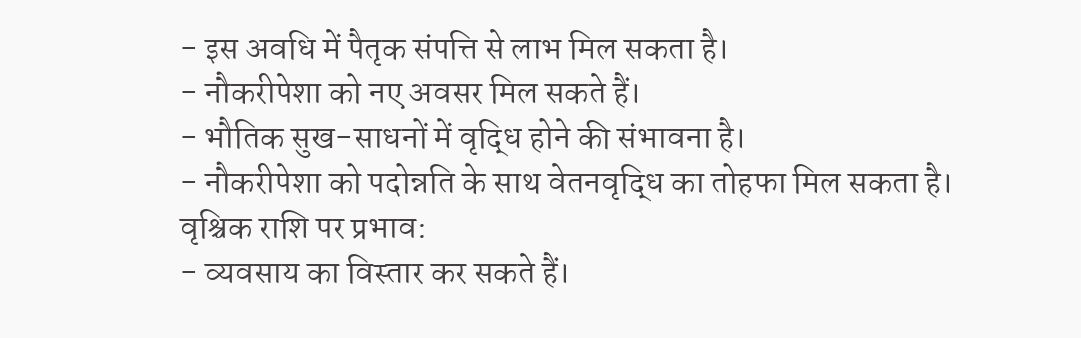- इस अवधि में पैतृक संपत्ति से लाभ मिल सकता है।
- नौकरीपेशा को नए अवसर मिल सकते हैं।
- भौतिक सुख-साधनों में वृद्धि होने की संभावना है।
- नौकरीपेशा को पदोन्नति के साथ वेतनवृद्धि का तोहफा मिल सकता है।
वृश्चिक राशि पर प्रभाव:
- व्यवसाय का विस्तार कर सकते हैं।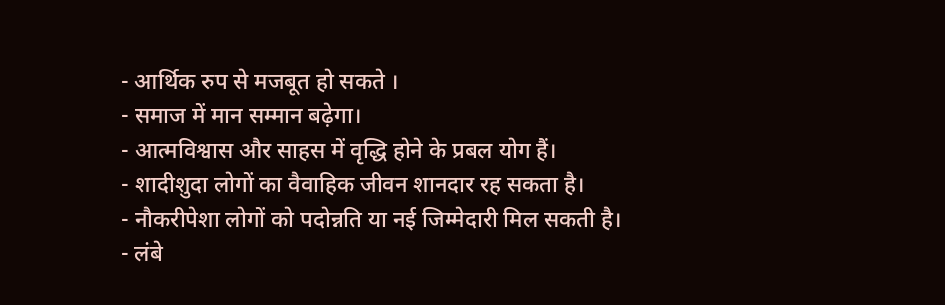- आर्थिक रुप से मजबूत हो सकते ।
- समाज में मान सम्मान बढ़ेगा।
- आत्मविश्वास और साहस में वृद्धि होने के प्रबल योग हैं।
- शादीशुदा लोगों का वैवाहिक जीवन शानदार रह सकता है।
- नौकरीपेशा लोगों को पदोन्नति या नई जिम्मेदारी मिल सकती है।
- लंबे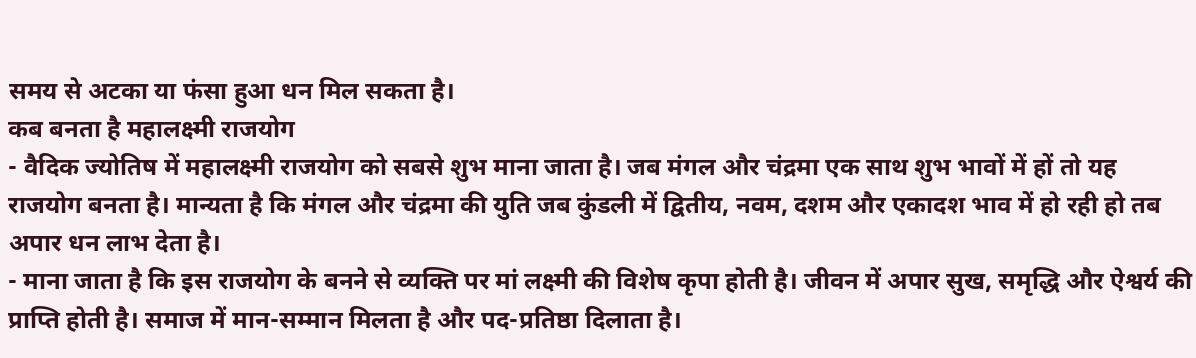समय से अटका या फंसा हुआ धन मिल सकता है।
कब बनता है महालक्ष्मी राजयोग
- वैदिक ज्योतिष में महालक्ष्मी राजयोग को सबसे शुभ माना जाता है। जब मंगल और चंद्रमा एक साथ शुभ भावों में हों तो यह राजयोग बनता है। मान्यता है कि मंगल और चंद्रमा की युति जब कुंडली में द्वितीय, नवम, दशम और एकादश भाव में हो रही हो तब अपार धन लाभ देता है।
- माना जाता है कि इस राजयोग के बनने से व्यक्ति पर मां लक्ष्मी की विशेष कृपा होती है। जीवन में अपार सुख, समृद्धि और ऐश्वर्य की प्राप्ति होती है। समाज में मान-सम्मान मिलता है और पद-प्रतिष्ठा दिलाता है।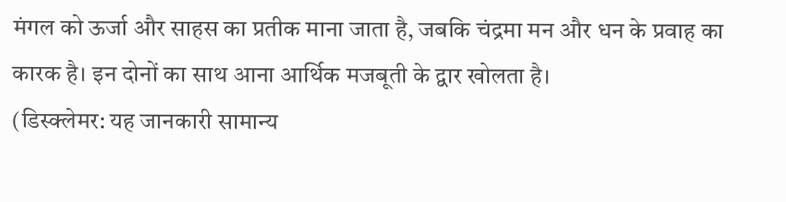मंगल को ऊर्जा और साहस का प्रतीक माना जाता है, जबकि चंद्रमा मन और धन के प्रवाह का कारक है। इन दोनों का साथ आना आर्थिक मजबूती के द्वार खोलता है।
(डिस्क्लेमर: यह जानकारी सामान्य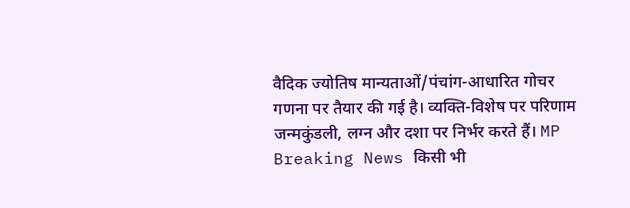वैदिक ज्योतिष मान्यताओं/पंचांग-आधारित गोचर गणना पर तैयार की गई है। व्यक्ति-विशेष पर परिणाम जन्मकुंडली, लग्न और दशा पर निर्भर करते हैं। MP Breaking News किसी भी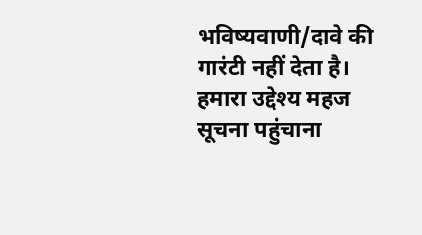भविष्यवाणी/दावे की गारंटी नहीं देता है। हमारा उद्देश्य महज सूचना पहुंचाना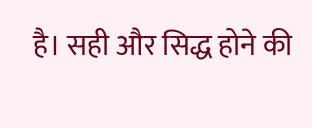है। सही और सिद्ध होने की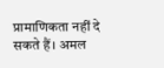प्रामाणिकता नहीं दे सकते हैं। अमल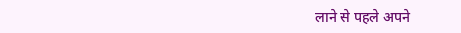लाने से पहले अपने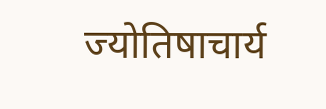ज्योतिषाचार्य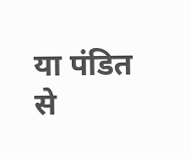या पंडित से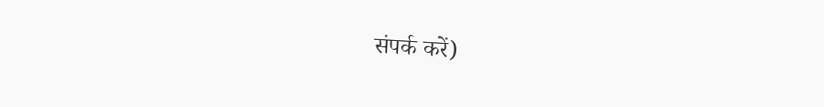संपर्क करें)